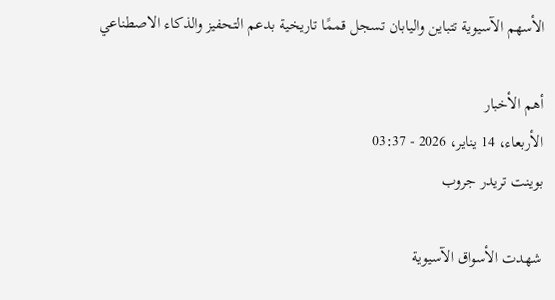الأسهم الآسيوية تتباين واليابان تسجل قممًا تاريخية بدعم التحفيز والذكاء الاصطناعي

أهم الأخبار
الأربعاء، 14 يناير، 2026 - 03:37
بوينت تريدر جروب

شهدت الأسواق الآسيوية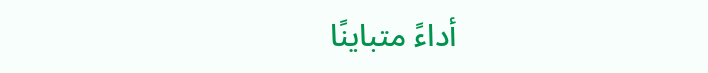أداءً متباينًا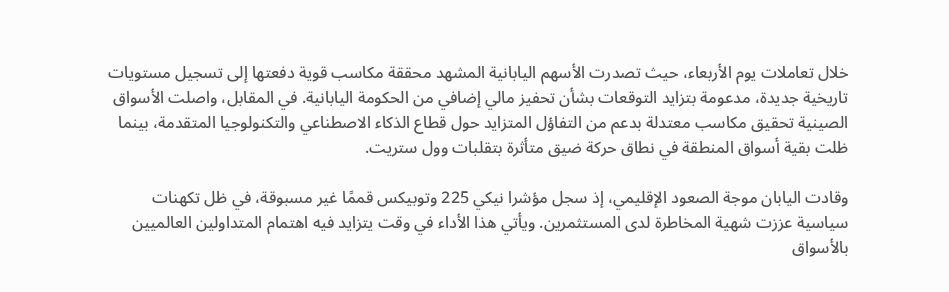خلال تعاملات يوم الأربعاء، حيث تصدرت الأسهم اليابانية المشهد محققة مكاسب قوية دفعتها إلى تسجيل مستويات تاريخية جديدة، مدعومة بتزايد التوقعات بشأن تحفيز مالي إضافي من الحكومة اليابانية. في المقابل، واصلت الأسواق الصينية تحقيق مكاسب معتدلة بدعم من التفاؤل المتزايد حول قطاع الذكاء الاصطناعي والتكنولوجيا المتقدمة، بينما ظلت بقية أسواق المنطقة في نطاق حركة ضيق متأثرة بتقلبات وول ستريت.

وقادت اليابان موجة الصعود الإقليمي، إذ سجل مؤشرا نيكي 225 وتوبيكس قممًا غير مسبوقة، في ظل تكهنات سياسية عززت شهية المخاطرة لدى المستثمرين. ويأتي هذا الأداء في وقت يتزايد فيه اهتمام المتداولين العالميين بالأسواق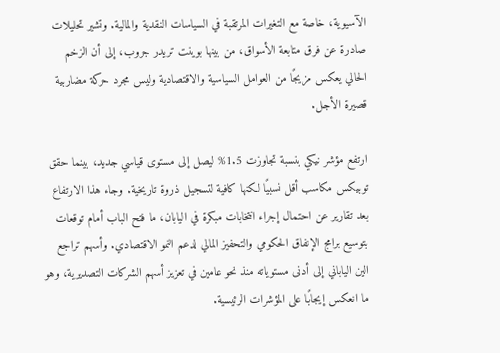الآسيوية، خاصة مع التغيرات المرتقبة في السياسات النقدية والمالية. وتشير تحليلات صادرة عن فرق متابعة الأسواق، من بينها بوينت تريدر جروب، إلى أن الزخم الحالي يعكس مزيجًا من العوامل السياسية والاقتصادية وليس مجرد حركة مضاربية قصيرة الأجل.

ارتفع مؤشر نيكي بنسبة تجاوزت 1.5% ليصل إلى مستوى قياسي جديد، بينما حقق توبيكس مكاسب أقل نسبيًا لكنها كافية لتسجيل ذروة تاريخية. وجاء هذا الارتفاع بعد تقارير عن احتمال إجراء انتخابات مبكرة في اليابان، ما فتح الباب أمام توقعات بتوسيع برامج الإنفاق الحكومي والتحفيز المالي لدعم النمو الاقتصادي. وأسهم تراجع الين الياباني إلى أدنى مستوياته منذ نحو عامين في تعزيز أسهم الشركات التصديرية، وهو ما انعكس إيجابًا على المؤشرات الرئيسية.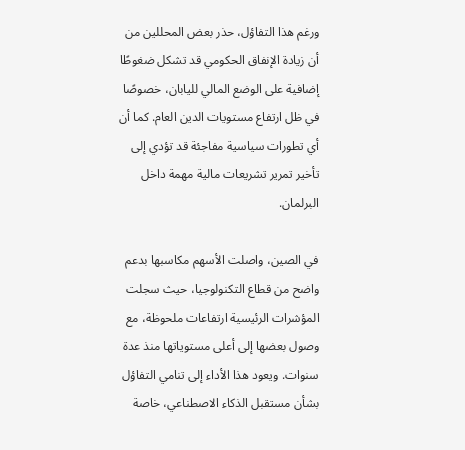ورغم هذا التفاؤل، حذر بعض المحللين من أن زيادة الإنفاق الحكومي قد تشكل ضغوطًا إضافية على الوضع المالي لليابان، خصوصًا في ظل ارتفاع مستويات الدين العام. كما أن أي تطورات سياسية مفاجئة قد تؤدي إلى تأخير تمرير تشريعات مالية مهمة داخل البرلمان.

في الصين، واصلت الأسهم مكاسبها بدعم واضح من قطاع التكنولوجيا، حيث سجلت المؤشرات الرئيسية ارتفاعات ملحوظة، مع وصول بعضها إلى أعلى مستوياتها منذ عدة سنوات. ويعود هذا الأداء إلى تنامي التفاؤل بشأن مستقبل الذكاء الاصطناعي، خاصة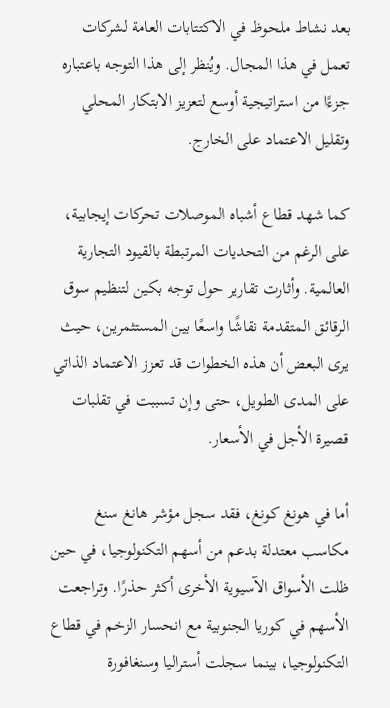بعد نشاط ملحوظ في الاكتتابات العامة لشركات تعمل في هذا المجال. ويُنظر إلى هذا التوجه باعتباره جزءًا من استراتيجية أوسع لتعزيز الابتكار المحلي وتقليل الاعتماد على الخارج.

كما شهد قطاع أشباه الموصلات تحركات إيجابية، على الرغم من التحديات المرتبطة بالقيود التجارية العالمية. وأثارت تقارير حول توجه بكين لتنظيم سوق الرقائق المتقدمة نقاشًا واسعًا بين المستثمرين، حيث يرى البعض أن هذه الخطوات قد تعزز الاعتماد الذاتي على المدى الطويل، حتى وإن تسببت في تقلبات قصيرة الأجل في الأسعار.

أما في هونغ كونغ، فقد سجل مؤشر هانغ سنغ مكاسب معتدلة بدعم من أسهم التكنولوجيا، في حين ظلت الأسواق الآسيوية الأخرى أكثر حذرًا. وتراجعت الأسهم في كوريا الجنوبية مع انحسار الزخم في قطاع التكنولوجيا، بينما سجلت أستراليا وسنغافورة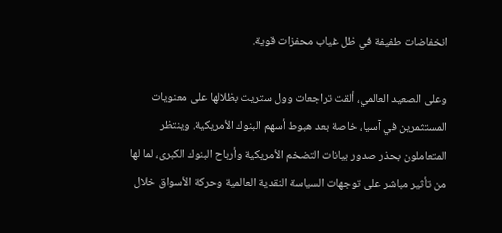انخفاضات طفيفة في ظل غياب محفزات قوية.

وعلى الصعيد العالمي، ألقت تراجعات وول ستريت بظلالها على معنويات المستثمرين في آسيا، خاصة بعد هبوط أسهم البنوك الأمريكية. وينتظر المتعاملون بحذر صدور بيانات التضخم الأمريكية وأرباح البنوك الكبرى، لما لها من تأثير مباشر على توجهات السياسة النقدية العالمية وحركة الأسواق خلال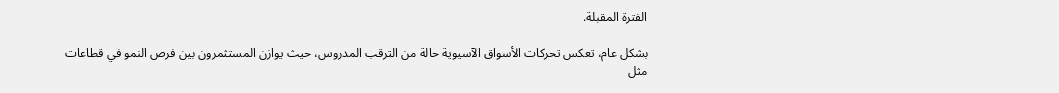الفترة المقبلة.

بشكل عام، تعكس تحركات الأسواق الآسيوية حالة من الترقب المدروس، حيث يوازن المستثمرون بين فرص النمو في قطاعات مثل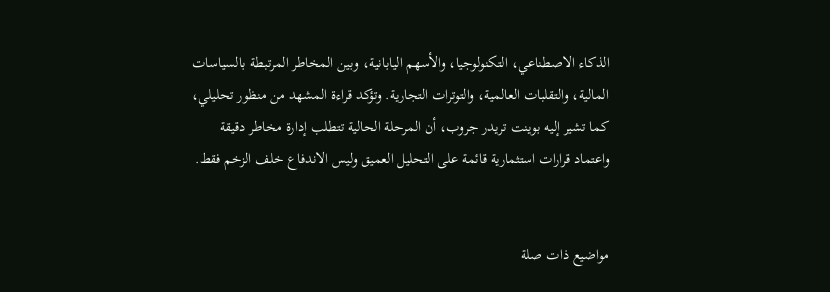الذكاء الاصطناعي، التكنولوجيا، والأسهم اليابانية، وبين المخاطر المرتبطة بالسياسات المالية، والتقلبات العالمية، والتوترات التجارية. وتؤكد قراءة المشهد من منظور تحليلي، كما تشير إليه بوينت تريدر جروب، أن المرحلة الحالية تتطلب إدارة مخاطر دقيقة واعتماد قرارات استثمارية قائمة على التحليل العميق وليس الاندفاع خلف الزخم فقط.


مواضيع ذات صلة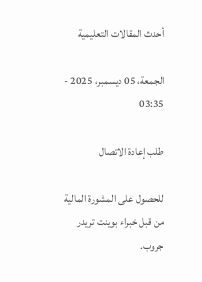أحدث المقالات التعليمية

الجمعة، 05 ديسمبر، 2025 - 03:35

طلب إعادة الاتصال

للحصول على المشورة المالية من قبل خبراء بوينت تريدر جروب.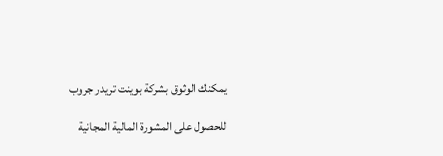يمكنك الوثوق بشركة بوينت تريدر جروب

للحصول على المشورة المالية المجانية